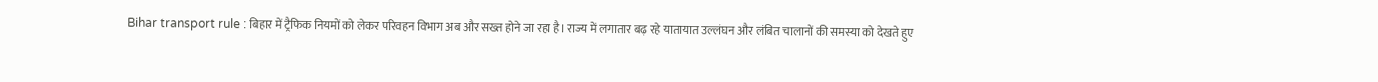Bihar transport rule : बिहार में ट्रैफिक नियमों को लेकर परिवहन विभाग अब और सख्त होने जा रहा है। राज्य में लगातार बढ़ रहे यातायात उल्लंघन और लंबित चालानों की समस्या को देखते हुए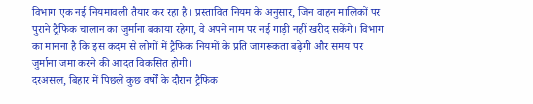विभाग एक नई नियमावली तैयार कर रहा है। प्रस्तावित नियम के अनुसार, जिन वाहन मालिकों पर पुराने ट्रैफिक चालान का जुर्माना बकाया रहेगा, वे अपने नाम पर नई गाड़ी नहीं खरीद सकेंगे। विभाग का मानना है कि इस कदम से लोगों में ट्रैफिक नियमों के प्रति जागरूकता बढ़ेगी और समय पर जुर्माना जमा करने की आदत विकसित होगी।
दरअसल, बिहार में पिछले कुछ वर्षों के दौरान ट्रैफिक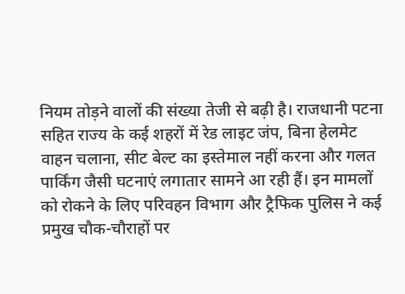नियम तोड़ने वालों की संख्या तेजी से बढ़ी है। राजधानी पटना सहित राज्य के कई शहरों में रेड लाइट जंप, बिना हेलमेट वाहन चलाना, सीट बेल्ट का इस्तेमाल नहीं करना और गलत पार्किंग जैसी घटनाएं लगातार सामने आ रही हैं। इन मामलों को रोकने के लिए परिवहन विभाग और ट्रैफिक पुलिस ने कई प्रमुख चौक-चौराहों पर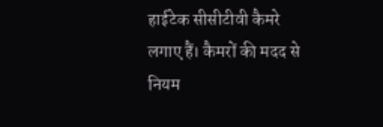हाईटेक सीसीटीवी कैमरे लगाए हैं। कैमरों की मदद से नियम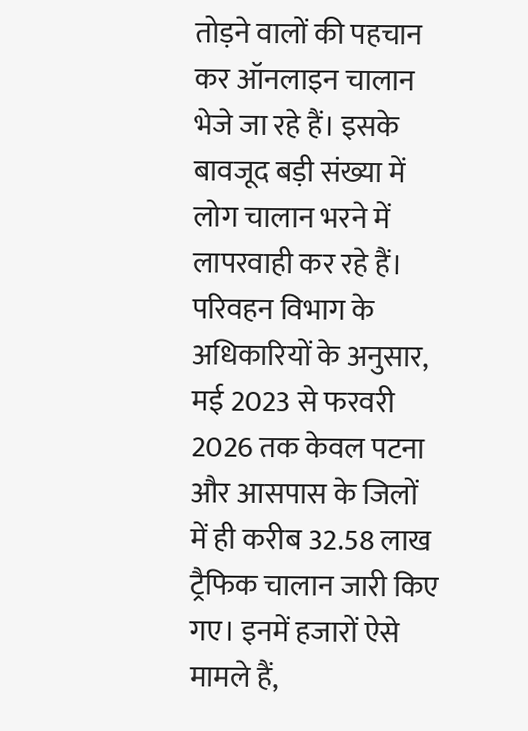तोड़ने वालों की पहचान कर ऑनलाइन चालान भेजे जा रहे हैं। इसके बावजूद बड़ी संख्या में लोग चालान भरने में लापरवाही कर रहे हैं।
परिवहन विभाग के अधिकारियों के अनुसार, मई 2023 से फरवरी 2026 तक केवल पटना और आसपास के जिलों में ही करीब 32.58 लाख ट्रैफिक चालान जारी किए गए। इनमें हजारों ऐसे मामले हैं,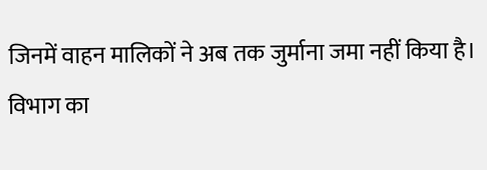जिनमें वाहन मालिकों ने अब तक जुर्माना जमा नहीं किया है। विभाग का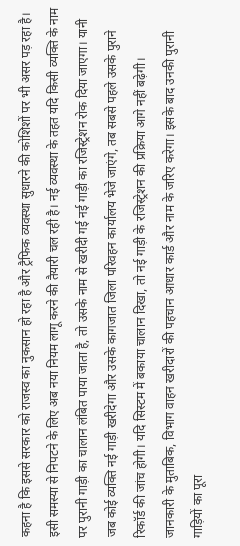कहना है कि इससे सरकार को राजस्व का नुकसान हो रहा है और ट्रैफिक व्यवस्था सुधारने की कोशिशों पर भी असर पड़ रहा है।
इसी समस्या से निपटने के लिए अब नया नियम लागू करने की तैयारी चल रही है। नई व्यवस्था के तहत यदि किसी व्यक्ति के नाम पर पुरानी गाड़ी का चालान लंबित पाया जाता है, तो उसके नाम से खरीदी गई नई गाड़ी का रजिस्ट्रेशन रोक दिया जाएगा। यानी जब कोई व्यक्ति नई गाड़ी खरीदेगा और उसके कागजात जिला परिवहन कार्यालय भेजे जाएंगे, तब सबसे पहले उसके पुराने रिकॉर्ड की जांच होगी। यदि सिस्टम में बकाया चालान दिखा, तो नई गाड़ी के रजिस्ट्रेशन की प्रक्रिया आगे नहीं बढ़ेगी।
जानकारी के मुताबिक, विभाग वाहन खरीदारों की पहचान आधार कार्ड और नाम के जरिए करेगा। इसके बाद उनकी पुरानी गाड़ियों का पूरा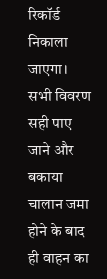रिकॉर्ड निकाला जाएगा। सभी विवरण सही पाए जाने और बकाया चालान जमा होने के बाद ही वाहन का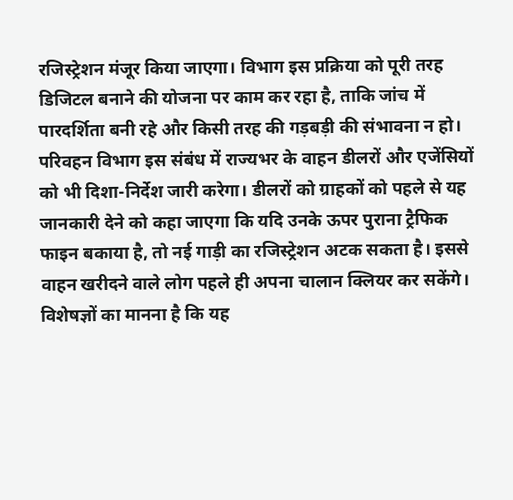रजिस्ट्रेशन मंजूर किया जाएगा। विभाग इस प्रक्रिया को पूरी तरह डिजिटल बनाने की योजना पर काम कर रहा है, ताकि जांच में पारदर्शिता बनी रहे और किसी तरह की गड़बड़ी की संभावना न हो।
परिवहन विभाग इस संबंध में राज्यभर के वाहन डीलरों और एजेंसियों को भी दिशा-निर्देश जारी करेगा। डीलरों को ग्राहकों को पहले से यह जानकारी देने को कहा जाएगा कि यदि उनके ऊपर पुराना ट्रैफिक फाइन बकाया है, तो नई गाड़ी का रजिस्ट्रेशन अटक सकता है। इससे वाहन खरीदने वाले लोग पहले ही अपना चालान क्लियर कर सकेंगे।
विशेषज्ञों का मानना है कि यह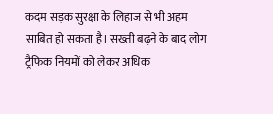कदम सड़क सुरक्षा के लिहाज से भी अहम साबित हो सकता है। सख्ती बढ़ने के बाद लोग ट्रैफिक नियमों को लेकर अधिक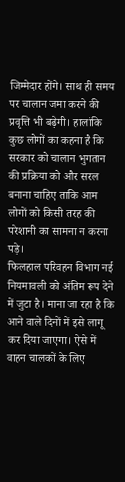जिम्मेदार होंगे। साथ ही समय पर चालान जमा करने की प्रवृत्ति भी बढ़ेगी। हालांकि कुछ लोगों का कहना है कि सरकार को चालान भुगतान की प्रक्रिया को और सरल बनाना चाहिए ताकि आम लोगों को किसी तरह की परेशानी का सामना न करना पड़े।
फिलहाल परिवहन विभाग नई नियमावली को अंतिम रूप देने में जुटा है। माना जा रहा है कि आने वाले दिनों में इसे लागू कर दिया जाएगा। ऐसे में वाहन चालकों के लिए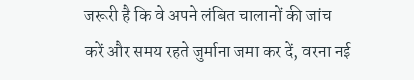जरूरी है कि वे अपने लंबित चालानों की जांच करें और समय रहते जुर्माना जमा कर दें, वरना नई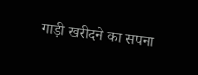गाड़ी खरीदने का सपना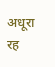अधूरा रह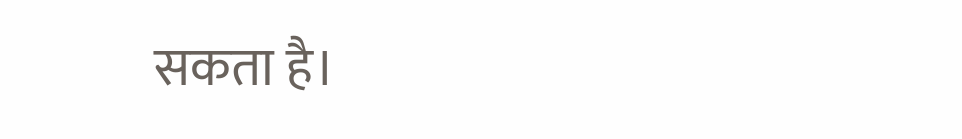सकता है।